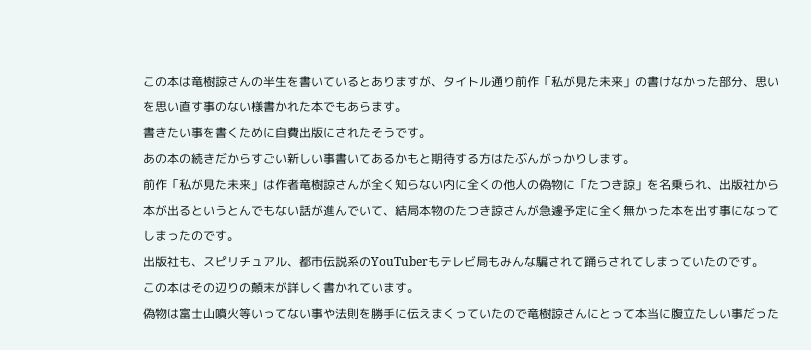この本は竜樹諒さんの半生を書いているとありますが、タイトル通り前作「私が見た未来」の書けなかった部分、思いを思い直す事のない様書かれた本でもあらます。
書きたい事を書くために自費出版にされたそうです。
あの本の続きだからすごい新しい事書いてあるかもと期待する方はたぶんがっかりします。
前作「私が見た未来」は作者竜樹諒さんが全く知らない内に全くの他人の偽物に「たつき諒」を名乗られ、出版社から本が出るというとんでもない話が進んでいて、結局本物のたつき諒さんが急遽予定に全く無かった本を出す事になってしまったのです。
出版社も、スピリチュアル、都市伝説系のYouTuberもテレビ局もみんな騙されて踊らされてしまっていたのです。
この本はその辺りの顛末が詳しく書かれています。
偽物は富士山噴火等いってない事や法則を勝手に伝えまくっていたので竜樹諒さんにとって本当に腹立たしい事だった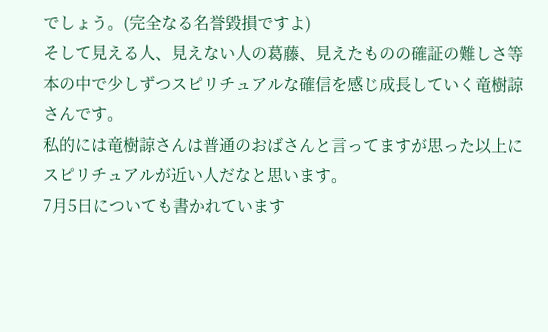でしょう。(完全なる名誉毀損ですよ)
そして見える人、見えない人の葛藤、見えたものの確証の難しさ等
本の中で少しずつスピリチュアルな確信を感じ成長していく竜樹諒さんです。
私的には竜樹諒さんは普通のおばさんと言ってますが思った以上にスピリチュアルが近い人だなと思います。
7月5日についても書かれています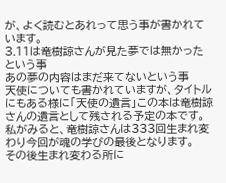が、よく読むとあれって思う事が書かれています。
3.11は竜樹諒さんが見た夢では無かったという事
あの夢の内容はまだ来てないという事
天使についても書かれていますが、タイトルにもある様に「天使の遺言」この本は竜樹諒さんの遺言として残される予定の本です。
私がみると、竜樹諒さんは333回生まれ変わり今回が魂の学びの最後となります。
その後生まれ変わる所に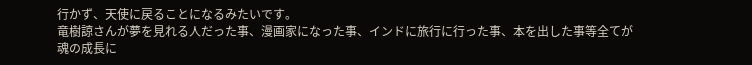行かず、天使に戻ることになるみたいです。
竜樹諒さんが夢を見れる人だった事、漫画家になった事、インドに旅行に行った事、本を出した事等全てが魂の成長に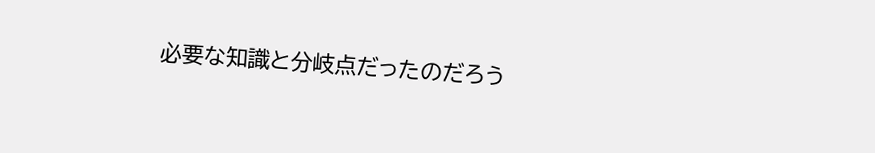必要な知識と分岐点だったのだろう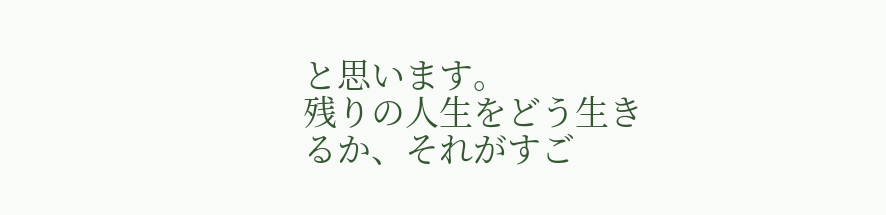と思います。
残りの人生をどう生きるか、それがすご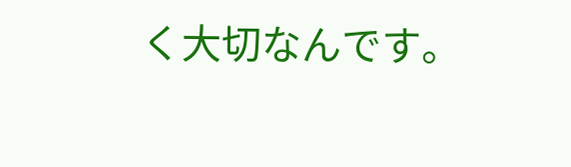く大切なんです。